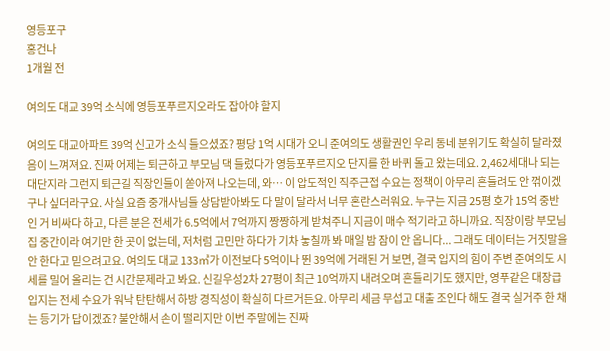영등포구
홍건나
1개월 전

여의도 대교 39억 소식에 영등포푸르지오라도 잡아야 할지

여의도 대교아파트 39억 신고가 소식 들으셨죠? 평당 1억 시대가 오니 준여의도 생활권인 우리 동네 분위기도 확실히 달라졌음이 느껴져요. 진짜 어제는 퇴근하고 부모님 댁 들렀다가 영등포푸르지오 단지를 한 바퀴 돌고 왔는데요. 2,462세대나 되는 대단지라 그런지 퇴근길 직장인들이 쏟아져 나오는데, 와… 이 압도적인 직주근접 수요는 정책이 아무리 흔들려도 안 꺾이겠구나 싶더라구요. 사실 요즘 중개사님들 상담받아봐도 다 말이 달라서 너무 혼란스러워요. 누구는 지금 25평 호가 15억 중반인 거 비싸다 하고, 다른 분은 전세가 6.5억에서 7억까지 짱짱하게 받쳐주니 지금이 매수 적기라고 하니까요. 직장이랑 부모님 집 중간이라 여기만 한 곳이 없는데, 저처럼 고민만 하다가 기차 놓칠까 봐 매일 밤 잠이 안 옵니다... 그래도 데이터는 거짓말을 안 한다고 믿으려고요. 여의도 대교 133㎡가 이전보다 5억이나 뛴 39억에 거래된 거 보면, 결국 입지의 힘이 주변 준여의도 시세를 밀어 올리는 건 시간문제라고 봐요. 신길우성2차 27평이 최근 10억까지 내려오며 흔들리기도 했지만, 영푸같은 대장급 입지는 전세 수요가 워낙 탄탄해서 하방 경직성이 확실히 다르거든요. 아무리 세금 무섭고 대출 조인다 해도 결국 실거주 한 채는 등기가 답이겠죠? 불안해서 손이 떨리지만 이번 주말에는 진짜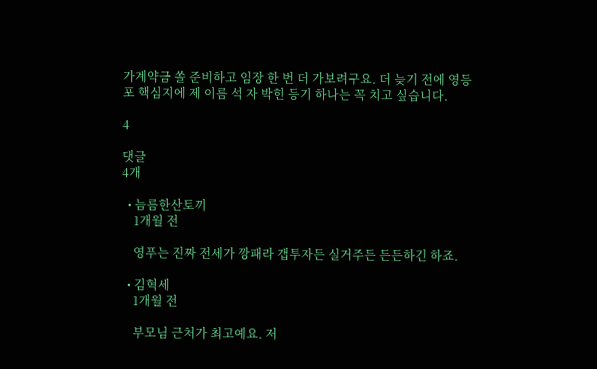가계약금 쏠 준비하고 임장 한 번 더 가보려구요. 더 늦기 전에 영등포 핵심지에 제 이름 석 자 박힌 등기 하나는 꼭 치고 싶습니다.

4

댓글
4개

  • 늠름한산토끼
    1개월 전

    영푸는 진짜 전세가 깡패라 갭투자든 실거주든 든든하긴 하죠.

  • 김혁세
    1개월 전

    부모님 근처가 최고예요. 저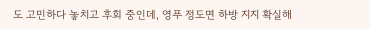도 고민하다 놓치고 후회 중인데, 영푸 정도면 하방 지지 확실해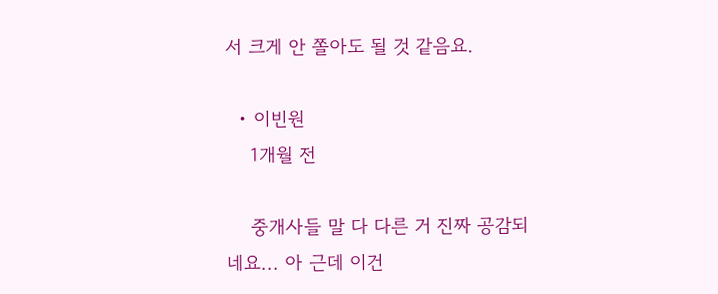서 크게 안 쫄아도 될 것 같음요.

  • 이빈원
    1개월 전

    중개사들 말 다 다른 거 진짜 공감되네요... 아 근데 이건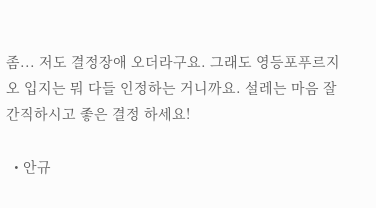좀... 저도 결정장애 오더라구요. 그래도 영등포푸르지오 입지는 뭐 다들 인정하는 거니까요. 설레는 마음 잘 간직하시고 좋은 결정 하세요!

  • 안규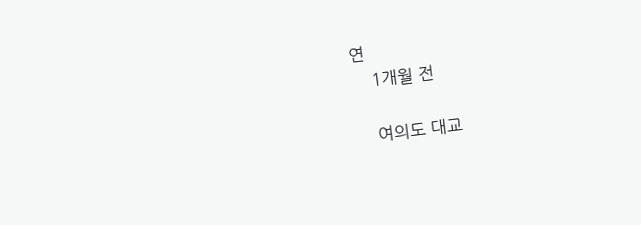연
    1개월 전

    여의도 대교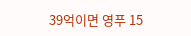39억이면 영푸 15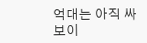억대는 아직 싸 보이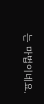는 마법이네요.